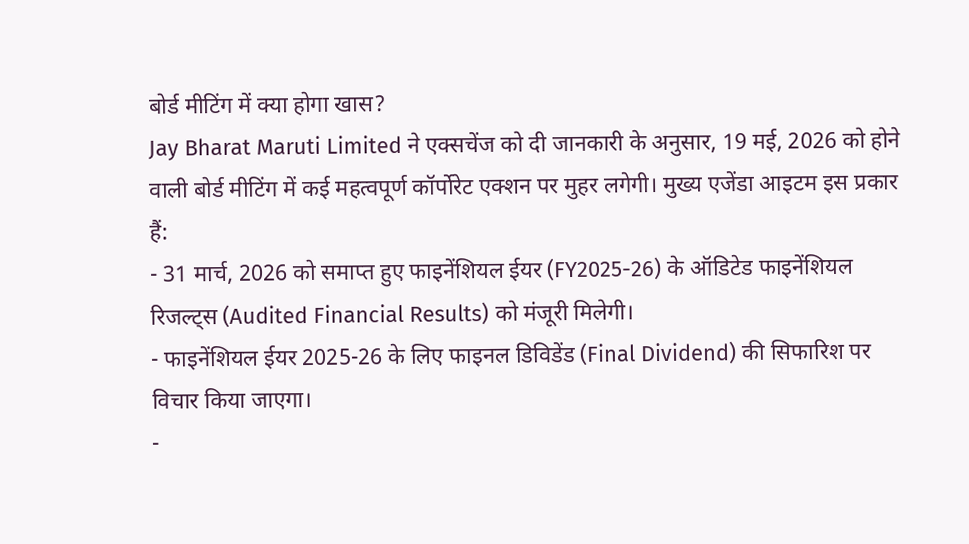बोर्ड मीटिंग में क्या होगा खास?
Jay Bharat Maruti Limited ने एक्सचेंज को दी जानकारी के अनुसार, 19 मई, 2026 को होने वाली बोर्ड मीटिंग में कई महत्वपूर्ण कॉर्पोरेट एक्शन पर मुहर लगेगी। मुख्य एजेंडा आइटम इस प्रकार हैं:
- 31 मार्च, 2026 को समाप्त हुए फाइनेंशियल ईयर (FY2025-26) के ऑडिटेड फाइनेंशियल रिजल्ट्स (Audited Financial Results) को मंजूरी मिलेगी।
- फाइनेंशियल ईयर 2025-26 के लिए फाइनल डिविडेंड (Final Dividend) की सिफारिश पर विचार किया जाएगा।
-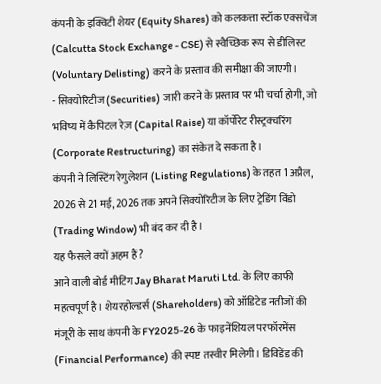कंपनी के इक्विटी शेयर (Equity Shares) को कलकत्ता स्टॉक एक्सचेंज (Calcutta Stock Exchange - CSE) से स्वैच्छिक रूप से डीलिस्ट (Voluntary Delisting) करने के प्रस्ताव की समीक्षा की जाएगी।
- सिक्योरिटीज (Securities) जारी करने के प्रस्ताव पर भी चर्चा होगी, जो भविष्य में कैपिटल रेज़ (Capital Raise) या कॉर्पोरेट रीस्ट्रक्चरिंग (Corporate Restructuring) का संकेत दे सकता है।
कंपनी ने लिस्टिंग रेगुलेशन (Listing Regulations) के तहत 1 अप्रैल, 2026 से 21 मई, 2026 तक अपने सिक्योरिटीज के लिए ट्रेडिंग विंडो (Trading Window) भी बंद कर दी है।
यह फैसले क्यों अहम हैं?
आने वाली बोर्ड मीटिंग Jay Bharat Maruti Ltd. के लिए काफी महत्वपूर्ण है। शेयरहोल्डर्स (Shareholders) को ऑडिटेड नतीजों की मंजूरी के साथ कंपनी के FY2025-26 के फाइनेंशियल परफॉरमेंस (Financial Performance) की स्पष्ट तस्वीर मिलेगी। डिविडेंड की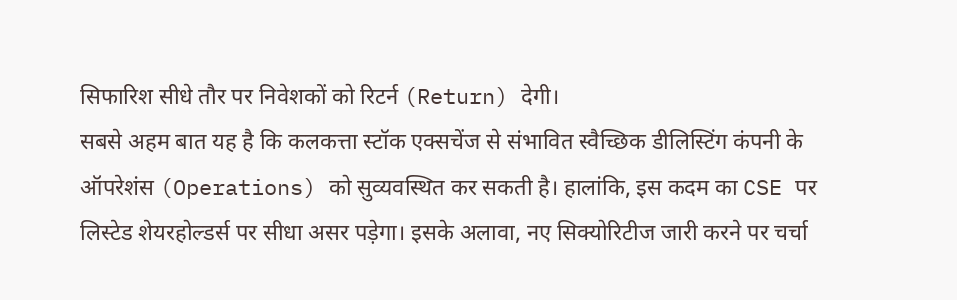सिफारिश सीधे तौर पर निवेशकों को रिटर्न (Return) देगी।
सबसे अहम बात यह है कि कलकत्ता स्टॉक एक्सचेंज से संभावित स्वैच्छिक डीलिस्टिंग कंपनी के ऑपरेशंस (Operations) को सुव्यवस्थित कर सकती है। हालांकि, इस कदम का CSE पर लिस्टेड शेयरहोल्डर्स पर सीधा असर पड़ेगा। इसके अलावा, नए सिक्योरिटीज जारी करने पर चर्चा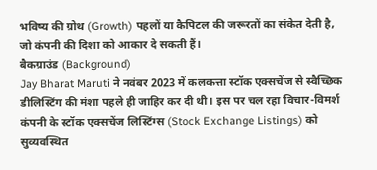भविष्य की ग्रोथ (Growth) पहलों या कैपिटल की जरूरतों का संकेत देती है, जो कंपनी की दिशा को आकार दे सकती हैं।
बैकग्राउंड (Background)
Jay Bharat Maruti ने नवंबर 2023 में कलकत्ता स्टॉक एक्सचेंज से स्वैच्छिक डीलिस्टिंग की मंशा पहले ही जाहिर कर दी थी। इस पर चल रहा विचार-विमर्श कंपनी के स्टॉक एक्सचेंज लिस्टिंग्स (Stock Exchange Listings) को सुव्यवस्थित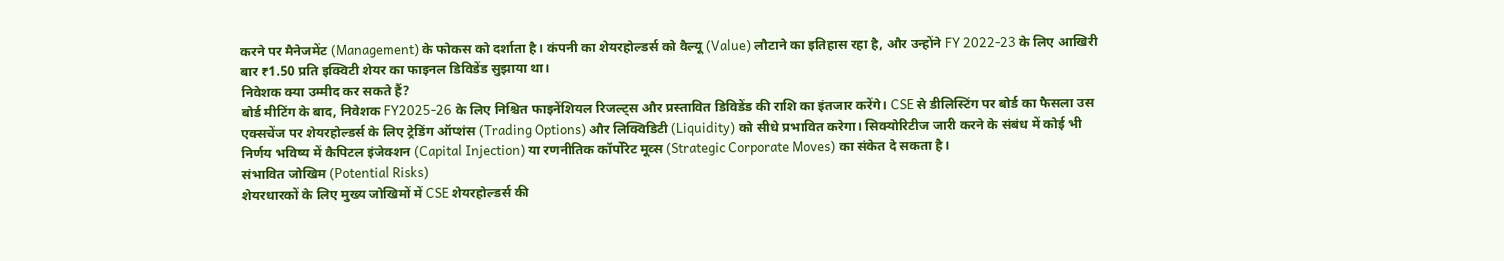करने पर मैनेजमेंट (Management) के फोकस को दर्शाता है। कंपनी का शेयरहोल्डर्स को वैल्यू (Value) लौटाने का इतिहास रहा है, और उन्होंने FY 2022-23 के लिए आखिरी बार ₹1.50 प्रति इक्विटी शेयर का फाइनल डिविडेंड सुझाया था।
निवेशक क्या उम्मीद कर सकते हैं?
बोर्ड मीटिंग के बाद, निवेशक FY2025-26 के लिए निश्चित फाइनेंशियल रिजल्ट्स और प्रस्तावित डिविडेंड की राशि का इंतजार करेंगे। CSE से डीलिस्टिंग पर बोर्ड का फैसला उस एक्सचेंज पर शेयरहोल्डर्स के लिए ट्रेडिंग ऑप्शंस (Trading Options) और लिक्विडिटी (Liquidity) को सीधे प्रभावित करेगा। सिक्योरिटीज जारी करने के संबंध में कोई भी निर्णय भविष्य में कैपिटल इंजेक्शन (Capital Injection) या रणनीतिक कॉर्पोरेट मूव्स (Strategic Corporate Moves) का संकेत दे सकता है।
संभावित जोखिम (Potential Risks)
शेयरधारकों के लिए मुख्य जोखिमों में CSE शेयरहोल्डर्स की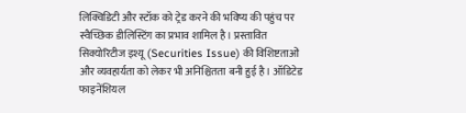लिक्विडिटी और स्टॉक को ट्रेड करने की भविष्य की पहुंच पर स्वैच्छिक डीलिस्टिंग का प्रभाव शामिल है। प्रस्तावित सिक्योरिटीज इश्यू (Securities Issue) की विशिष्टताओं और व्यवहार्यता को लेकर भी अनिश्चितता बनी हुई है। ऑडिटेड फाइनेंशियल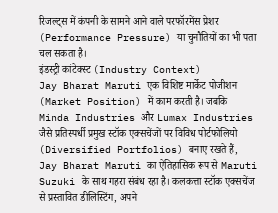रिजल्ट्स में कंपनी के सामने आने वाले परफॉरमेंस प्रेशर (Performance Pressure) या चुनौतियों का भी पता चल सकता है।
इंडस्ट्री कांटेक्स्ट (Industry Context)
Jay Bharat Maruti एक विशिष्ट मार्केट पोजीशन (Market Position) में काम करती है। जबकि Minda Industries और Lumax Industries जैसे प्रतिस्पर्धी प्रमुख स्टॉक एक्सचेंजों पर विविध पोर्टफोलियो (Diversified Portfolios) बनाए रखते हैं, Jay Bharat Maruti का ऐतिहासिक रूप से Maruti Suzuki के साथ गहरा संबंध रहा है। कलकत्ता स्टॉक एक्सचेंज से प्रस्तावित डीलिस्टिंग, अपने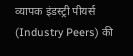व्यापक इंडस्ट्री पीयर्स (Industry Peers) की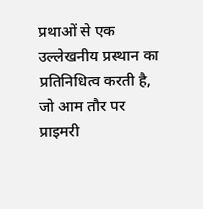प्रथाओं से एक उल्लेखनीय प्रस्थान का प्रतिनिधित्व करती है, जो आम तौर पर प्राइमरी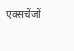एक्सचेंजों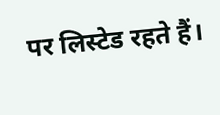पर लिस्टेड रहते हैं।